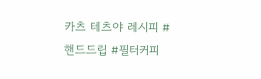카츠 테츠야 레시피 #핸드드립 #필터커피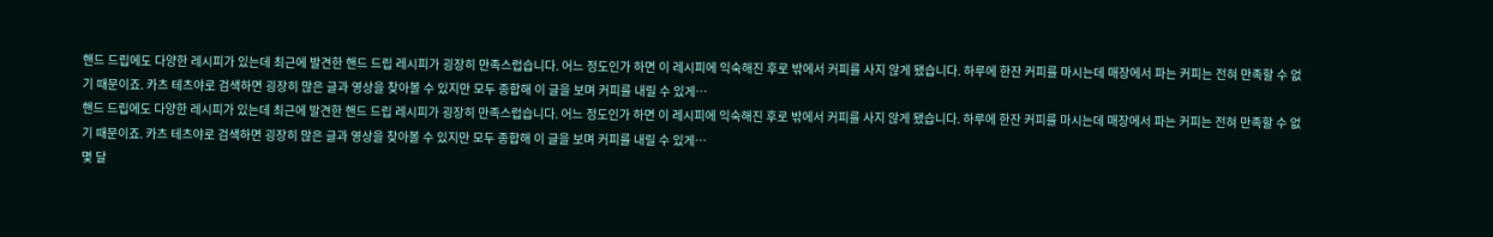핸드 드립에도 다양한 레시피가 있는데 최근에 발견한 핸드 드립 레시피가 굉장히 만족스럽습니다. 어느 정도인가 하면 이 레시피에 익숙해진 후로 밖에서 커피를 사지 않게 됐습니다. 하루에 한잔 커피를 마시는데 매장에서 파는 커피는 전혀 만족할 수 없기 때문이죠. 카츠 테츠야로 검색하면 굉장히 많은 글과 영상을 찾아볼 수 있지만 모두 종합해 이 글을 보며 커피를 내릴 수 있게…
핸드 드립에도 다양한 레시피가 있는데 최근에 발견한 핸드 드립 레시피가 굉장히 만족스럽습니다. 어느 정도인가 하면 이 레시피에 익숙해진 후로 밖에서 커피를 사지 않게 됐습니다. 하루에 한잔 커피를 마시는데 매장에서 파는 커피는 전혀 만족할 수 없기 때문이죠. 카츠 테츠야로 검색하면 굉장히 많은 글과 영상을 찾아볼 수 있지만 모두 종합해 이 글을 보며 커피를 내릴 수 있게…
몇 달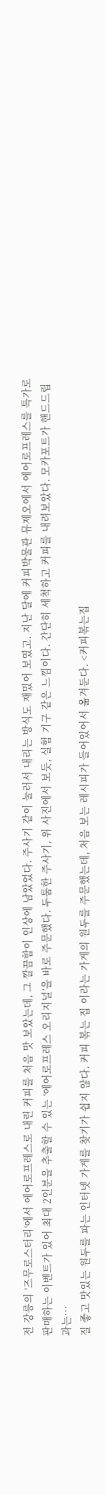전 강릉의 ‘즈무로스터리‘에서 에어로프레스로 내린 커피를 처음 맛 보았는데, 그 깔끔함이 인상에 남았었다. 주사기 같이 눌러서 내리는 방식도 재밌어 보였고. 지난 달에 커피박물관 뮤제오에서 에어로프레스를 특가로 판매하는 이벤트가 있어 최대 2인분을 추출할 수 있는 ‘에어로프레스 오리지널’을 바로 주문했다. 두툼한 주사기, 위 사진에서 보듯, 실험 기구 같은 느낌이다. 간단히 세척하고 커피를 내려보았다. 모카포트가 핸드드립과는…
질 좋고 맛있는 원두를 파는 인터넷 가게를 찾기가 쉽지 않다. 커피 볶는 집 이라는 가게의 원두를 주문했는데, 처음 보는 레시피가 들어있어서 옮겨둔다. <커피볶는집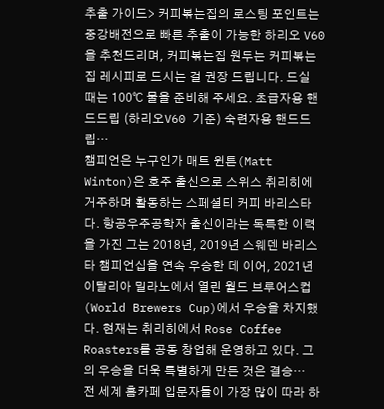추출 가이드> 커피볶는집의 로스팅 포인트는 중강배전으로 빠른 추출이 가능한 하리오 V60을 추천드리며, 커피볶는집 원두는 커피볶는집 레시피로 드시는 걸 권장 드립니다. 드실 때는 100℃ 물을 준비해 주세요. 초급자용 핸드드립 (하리오V60 기준) 숙련자용 핸드드립…
챔피언은 누구인가 매트 윈튼(Matt Winton)은 호주 출신으로 스위스 취리히에 거주하며 활동하는 스페셜티 커피 바리스타다. 항공우주공학자 출신이라는 독특한 이력을 가진 그는 2018년, 2019년 스웨덴 바리스타 챔피언십을 연속 우승한 데 이어, 2021년 이탈리아 밀라노에서 열린 월드 브루어스컵(World Brewers Cup)에서 우승을 차지했다. 현재는 취리히에서 Rose Coffee Roasters를 공동 창업해 운영하고 있다. 그의 우승을 더욱 특별하게 만든 것은 결승…
전 세계 홈카페 입문자들이 가장 많이 따라 하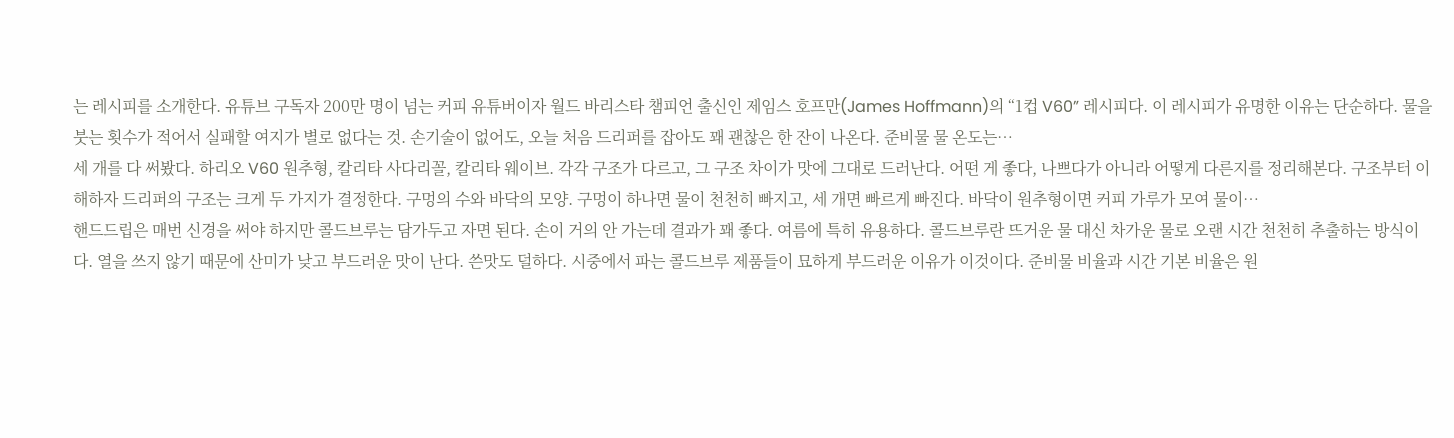는 레시피를 소개한다. 유튜브 구독자 200만 명이 넘는 커피 유튜버이자 월드 바리스타 챔피언 출신인 제임스 호프만(James Hoffmann)의 “1컵 V60” 레시피다. 이 레시피가 유명한 이유는 단순하다. 물을 붓는 횟수가 적어서 실패할 여지가 별로 없다는 것. 손기술이 없어도, 오늘 처음 드리퍼를 잡아도 꽤 괜찮은 한 잔이 나온다. 준비물 물 온도는…
세 개를 다 써봤다. 하리오 V60 원추형, 칼리타 사다리꼴, 칼리타 웨이브. 각각 구조가 다르고, 그 구조 차이가 맛에 그대로 드러난다. 어떤 게 좋다, 나쁘다가 아니라 어떻게 다른지를 정리해본다. 구조부터 이해하자 드리퍼의 구조는 크게 두 가지가 결정한다. 구멍의 수와 바닥의 모양. 구멍이 하나면 물이 천천히 빠지고, 세 개면 빠르게 빠진다. 바닥이 원추형이면 커피 가루가 모여 물이…
핸드드립은 매번 신경을 써야 하지만 콜드브루는 담가두고 자면 된다. 손이 거의 안 가는데 결과가 꽤 좋다. 여름에 특히 유용하다. 콜드브루란 뜨거운 물 대신 차가운 물로 오랜 시간 천천히 추출하는 방식이다. 열을 쓰지 않기 때문에 산미가 낮고 부드러운 맛이 난다. 쓴맛도 덜하다. 시중에서 파는 콜드브루 제품들이 묘하게 부드러운 이유가 이것이다. 준비물 비율과 시간 기본 비율은 원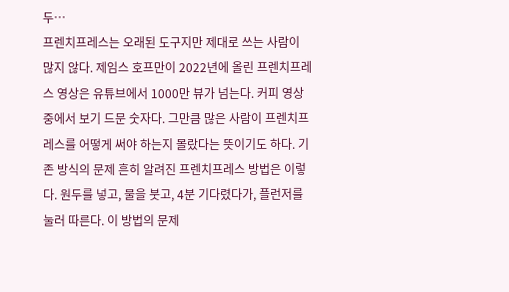두…
프렌치프레스는 오래된 도구지만 제대로 쓰는 사람이 많지 않다. 제임스 호프만이 2022년에 올린 프렌치프레스 영상은 유튜브에서 1000만 뷰가 넘는다. 커피 영상 중에서 보기 드문 숫자다. 그만큼 많은 사람이 프렌치프레스를 어떻게 써야 하는지 몰랐다는 뜻이기도 하다. 기존 방식의 문제 흔히 알려진 프렌치프레스 방법은 이렇다. 원두를 넣고, 물을 붓고, 4분 기다렸다가, 플런저를 눌러 따른다. 이 방법의 문제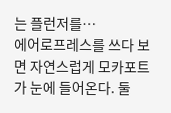는 플런저를…
에어로프레스를 쓰다 보면 자연스럽게 모카포트가 눈에 들어온다. 둘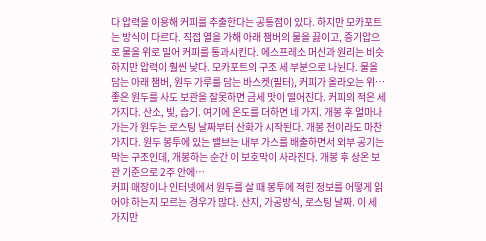다 압력을 이용해 커피를 추출한다는 공통점이 있다. 하지만 모카포트는 방식이 다르다. 직접 열을 가해 아래 챔버의 물을 끓이고, 증기압으로 물을 위로 밀어 커피를 통과시킨다. 에스프레소 머신과 원리는 비슷하지만 압력이 훨씬 낮다. 모카포트의 구조 세 부분으로 나뉜다. 물을 담는 아래 챔버, 원두 가루를 담는 바스켓(필터), 커피가 올라오는 위…
좋은 원두를 사도 보관을 잘못하면 금세 맛이 떨어진다. 커피의 적은 세 가지다. 산소, 빛, 습기. 여기에 온도를 더하면 네 가지. 개봉 후 얼마나 가는가 원두는 로스팅 날짜부터 산화가 시작된다. 개봉 전이라도 마찬가지다. 원두 봉투에 있는 밸브는 내부 가스를 배출하면서 외부 공기는 막는 구조인데, 개봉하는 순간 이 보호막이 사라진다. 개봉 후 상온 보관 기준으로 2주 안에…
커피 매장이나 인터넷에서 원두를 살 때 봉투에 적힌 정보를 어떻게 읽어야 하는지 모르는 경우가 많다. 산지, 가공방식, 로스팅 날짜. 이 세 가지만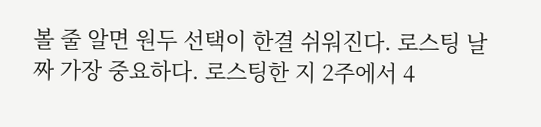볼 줄 알면 원두 선택이 한결 쉬워진다. 로스팅 날짜 가장 중요하다. 로스팅한 지 2주에서 4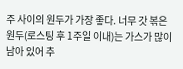주 사이의 원두가 가장 좋다. 너무 갓 볶은 원두(로스팅 후 1주일 이내)는 가스가 많이 남아 있어 추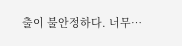출이 불안정하다. 너무…